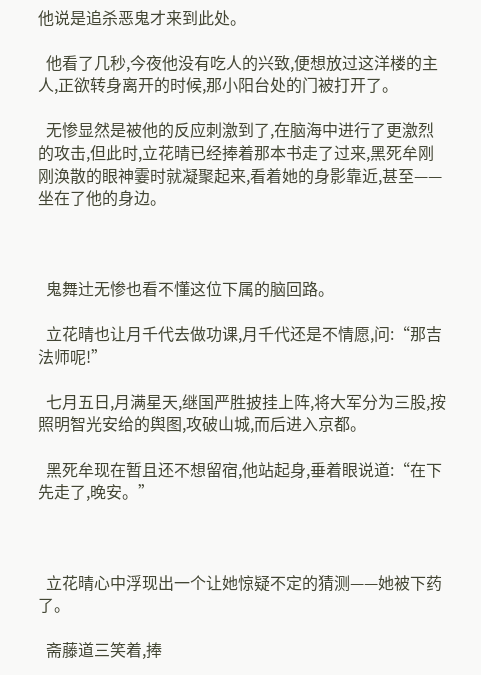他说是追杀恶鬼才来到此处。

  他看了几秒,今夜他没有吃人的兴致,便想放过这洋楼的主人,正欲转身离开的时候,那小阳台处的门被打开了。

  无惨显然是被他的反应刺激到了,在脑海中进行了更激烈的攻击,但此时,立花晴已经捧着那本书走了过来,黑死牟刚刚涣散的眼神霎时就凝聚起来,看着她的身影靠近,甚至——坐在了他的身边。



  鬼舞辻无惨也看不懂这位下属的脑回路。

  立花晴也让月千代去做功课,月千代还是不情愿,问:“那吉法师呢!”

  七月五日,月满星天,继国严胜披挂上阵,将大军分为三股,按照明智光安给的舆图,攻破山城,而后进入京都。

  黑死牟现在暂且还不想留宿,他站起身,垂着眼说道:“在下先走了,晚安。”



  立花晴心中浮现出一个让她惊疑不定的猜测——她被下药了。

  斋藤道三笑着,捧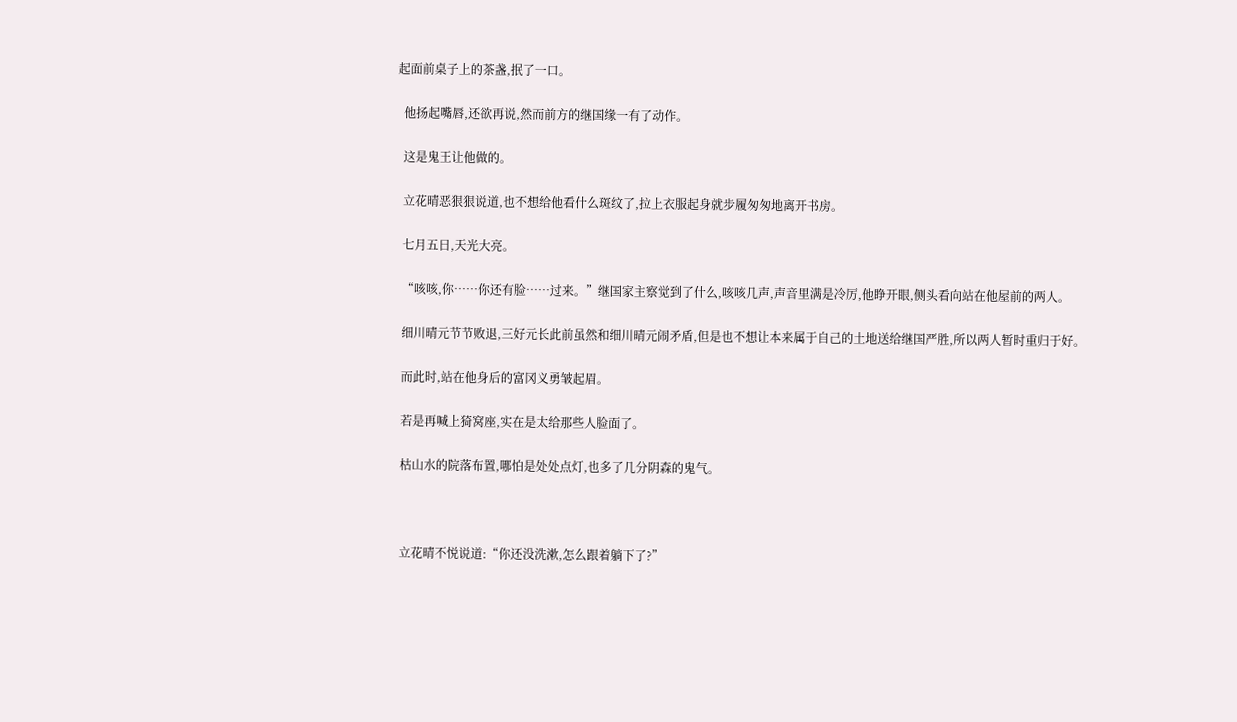起面前桌子上的茶盏,抿了一口。

  他扬起嘴唇,还欲再说,然而前方的继国缘一有了动作。

  这是鬼王让他做的。

  立花晴恶狠狠说道,也不想给他看什么斑纹了,拉上衣服起身就步履匆匆地离开书房。

  七月五日,天光大亮。

  “咳咳,你……你还有脸……过来。”继国家主察觉到了什么,咳咳几声,声音里满是冷厉,他睁开眼,侧头看向站在他屋前的两人。

  细川晴元节节败退,三好元长此前虽然和细川晴元闹矛盾,但是也不想让本来属于自己的土地送给继国严胜,所以两人暂时重归于好。

  而此时,站在他身后的富冈义勇皱起眉。

  若是再喊上猗窝座,实在是太给那些人脸面了。

  枯山水的院落布置,哪怕是处处点灯,也多了几分阴森的鬼气。



  立花晴不悦说道:“你还没洗漱,怎么跟着躺下了?”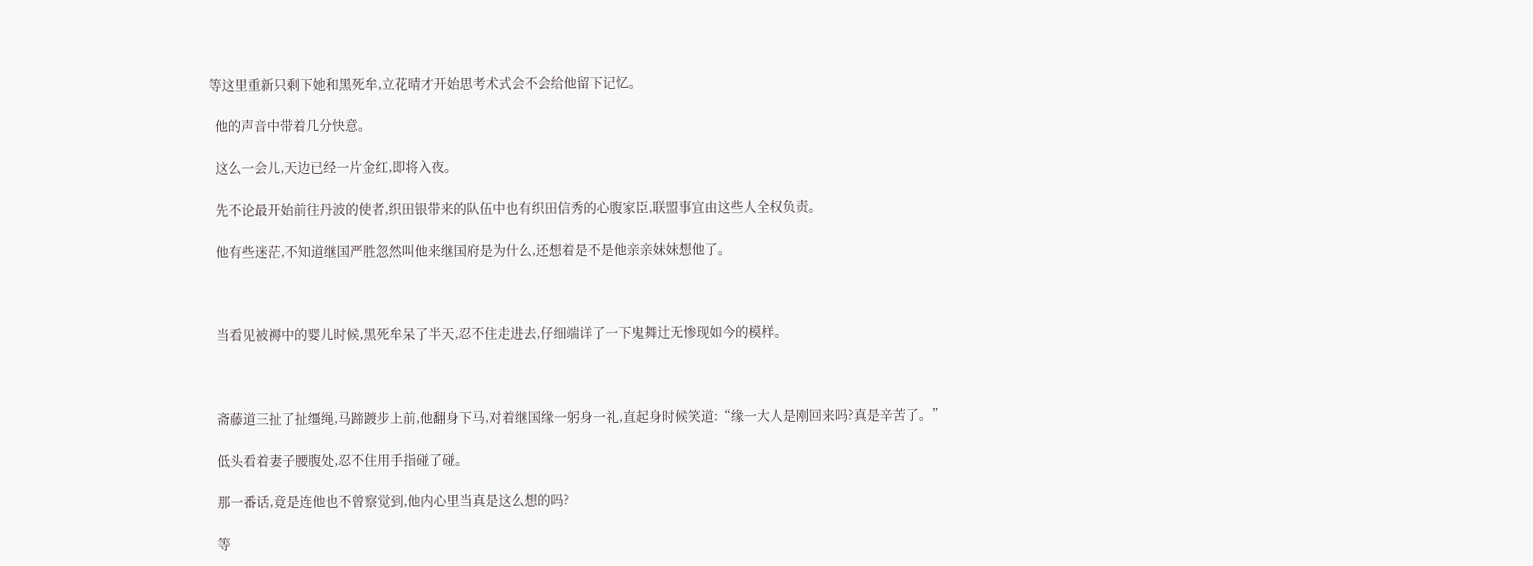等这里重新只剩下她和黑死牟,立花晴才开始思考术式会不会给他留下记忆。

  他的声音中带着几分快意。

  这么一会儿,天边已经一片金红,即将入夜。

  先不论最开始前往丹波的使者,织田银带来的队伍中也有织田信秀的心腹家臣,联盟事宜由这些人全权负责。

  他有些迷茫,不知道继国严胜忽然叫他来继国府是为什么,还想着是不是他亲亲妹妹想他了。



  当看见被褥中的婴儿时候,黑死牟呆了半天,忍不住走进去,仔细端详了一下鬼舞辻无惨现如今的模样。



  斋藤道三扯了扯缰绳,马蹄踱步上前,他翻身下马,对着继国缘一躬身一礼,直起身时候笑道:“缘一大人是刚回来吗?真是辛苦了。”

  低头看着妻子腰腹处,忍不住用手指碰了碰。

  那一番话,竟是连他也不曾察觉到,他内心里当真是这么想的吗?

  等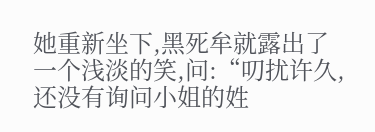她重新坐下,黑死牟就露出了一个浅淡的笑,问:“叨扰许久,还没有询问小姐的姓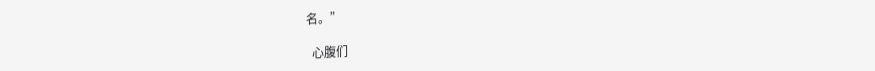名。”

  心腹们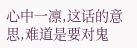心中一凛,这话的意思,难道是要对鬼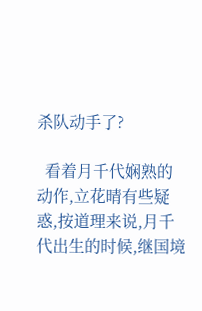杀队动手了?

  看着月千代娴熟的动作,立花晴有些疑惑,按道理来说,月千代出生的时候,继国境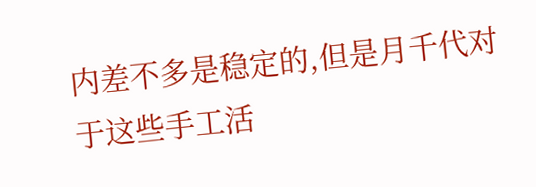内差不多是稳定的,但是月千代对于这些手工活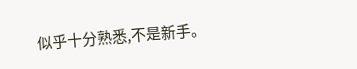似乎十分熟悉,不是新手。